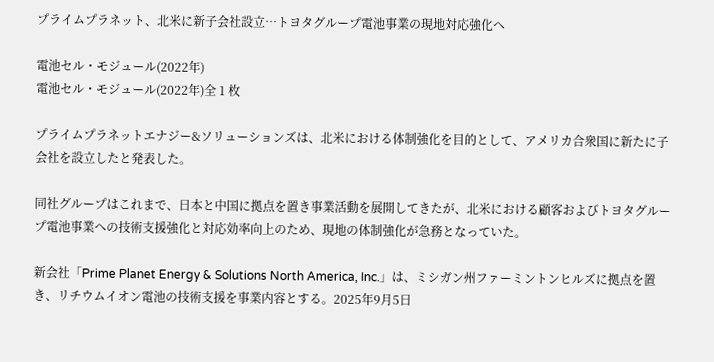プライムプラネット、北米に新子会社設立…トヨタグループ電池事業の現地対応強化へ

電池セル・モジュール(2022年)
電池セル・モジュール(2022年)全 1 枚

プライムプラネットエナジー&ソリューションズは、北米における体制強化を目的として、アメリカ合衆国に新たに子会社を設立したと発表した。

同社グループはこれまで、日本と中国に拠点を置き事業活動を展開してきたが、北米における顧客およびトヨタグループ電池事業への技術支援強化と対応効率向上のため、現地の体制強化が急務となっていた。

新会社「Prime Planet Energy & Solutions North America, Inc.」は、ミシガン州ファーミントンヒルズに拠点を置き、リチウムイオン電池の技術支援を事業内容とする。2025年9月5日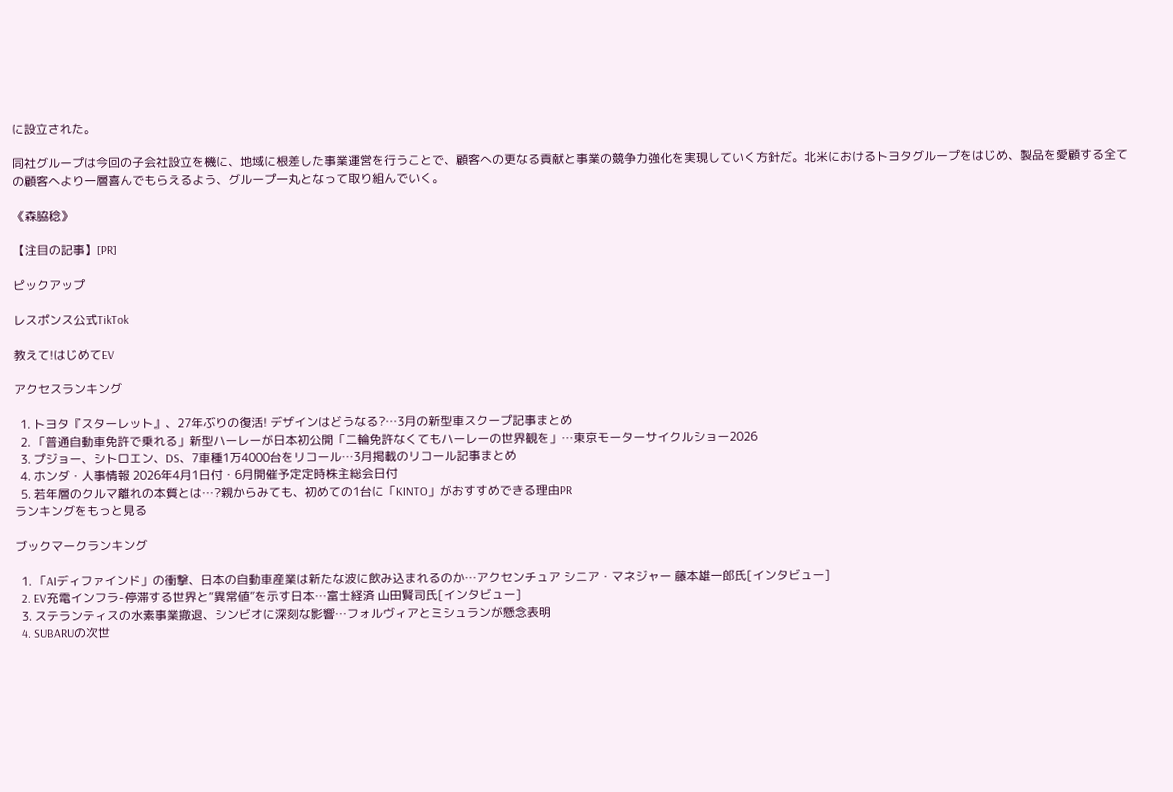に設立された。

同社グループは今回の子会社設立を機に、地域に根差した事業運営を行うことで、顧客への更なる貢献と事業の競争力強化を実現していく方針だ。北米におけるトヨタグループをはじめ、製品を愛顧する全ての顧客へより一層喜んでもらえるよう、グループ一丸となって取り組んでいく。

《森脇稔》

【注目の記事】[PR]

ピックアップ

レスポンス公式TikTok

教えて!はじめてEV

アクセスランキング

  1. トヨタ『スターレット』、27年ぶりの復活! デザインはどうなる?…3月の新型車スクープ記事まとめ
  2. 「普通自動車免許で乗れる」新型ハーレーが日本初公開「二輪免許なくてもハーレーの世界観を」…東京モーターサイクルショー2026
  3. プジョー、シトロエン、DS、7車種1万4000台をリコール…3月掲載のリコール記事まとめ
  4. ホンダ・人事情報 2026年4月1日付・6月開催予定定時株主総会日付
  5. 若年層のクルマ離れの本質とは…?親からみても、初めての1台に「KINTO」がおすすめできる理由PR
ランキングをもっと見る

ブックマークランキング

  1. 「AIディファインド」の衝撃、日本の自動車産業は新たな波に飲み込まれるのか…アクセンチュア シニア・マネジャー 藤本雄一郎氏[インタビュー]
  2. EV充電インフラ-停滞する世界と“異常値”を示す日本…富士経済 山田賢司氏[インタビュー]
  3. ステランティスの水素事業撤退、シンビオに深刻な影響…フォルヴィアとミシュランが懸念表明
  4. SUBARUの次世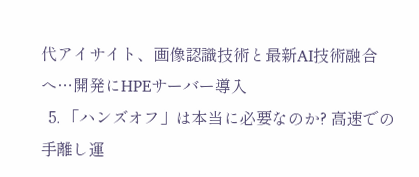代アイサイト、画像認識技術と最新AI技術融合へ…開発にHPEサーバー導入
  5. 「ハンズオフ」は本当に必要なのか? 高速での手離し運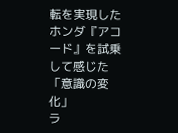転を実現したホンダ『アコード』を試乗して感じた「意識の変化」
ラ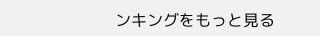ンキングをもっと見る